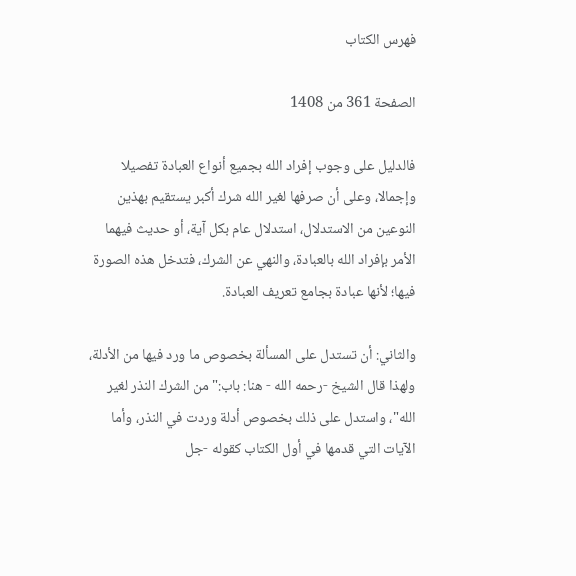فهرس الكتاب

الصفحة 361 من 1408

فالدليل على وجوب إفراد الله بجميع أنواع العبادة تفصيلا وإجمالا، وعلى أن صرفها لغير الله شرك أكبر يستقيم بهذين النوعين من الاستدلال، استدلال عام بكل آية، أو حديث فيهما الأمر بإفراد الله بالعبادة، والنهي عن الشرك، فتدخل هذه الصورة فيها؛ لأنها عبادة بجامع تعريف العبادة.

والثاني: أن تستدل على المسألة بخصوص ما ورد فيها من الأدلة، ولهذا قال الشيخ -رحمه الله - هنا: باب:"من الشرك النذر لغير الله"، واستدل على ذلك بخصوص أدلة وردت في النذر، وأما الآيات التي قدمها في أول الكتاب كقوله -جل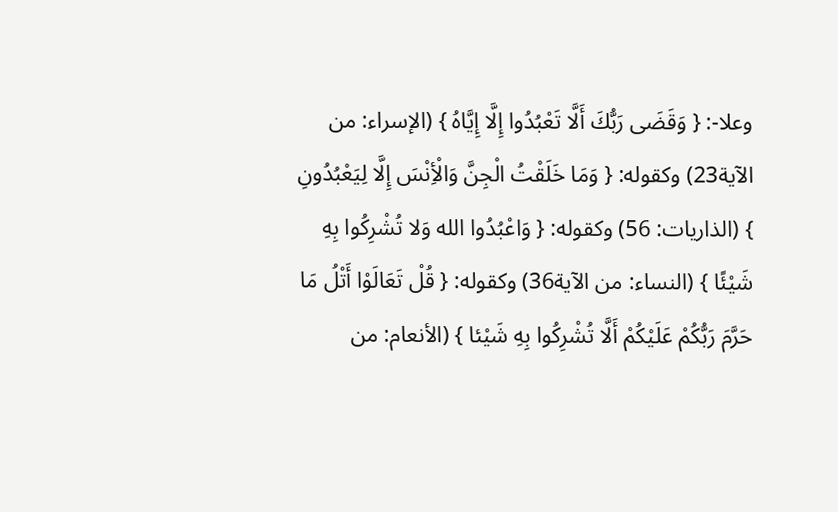وعلا-: { وَقَضَى رَبُّكَ أَلَّا تَعْبُدُوا إِلَّا إِيَّاهُ } (الإسراء: من الآية23) وكقوله: { وَمَا خَلَقْتُ الْجِنَّ وَالْأِنْسَ إِلَّا لِيَعْبُدُونِ } (الذاريات: 56) وكقوله: { وَاعْبُدُوا الله وَلا تُشْرِكُوا بِهِ شَيْئًا } (النساء: من الآية36) وكقوله: { قُلْ تَعَالَوْا أَتْلُ مَا حَرَّمَ رَبُّكُمْ عَلَيْكُمْ أَلَّا تُشْرِكُوا بِهِ شَيْئا } (الأنعام: من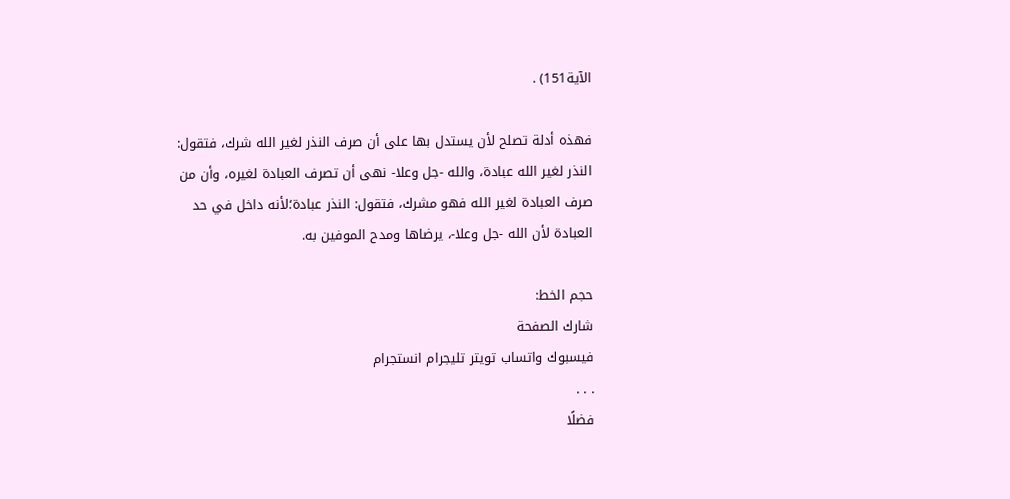الآية151) .

فهذه أدلة تصلح لأن يستدل بها على أن صرف النذر لغير الله شرك، فتقول: النذر لغير الله عبادة، والله -جل وعلا- نهى أن تصرف العبادة لغيره، وأن من صرف العبادة لغير الله فهو مشرك، فتقول: النذر عبادة؛لأنه داخل في حد العبادة لأن الله -جل وعلا-، يرضاها ومدح الموفين به.

حجم الخط:
شارك الصفحة
فيسبوك واتساب تويتر تليجرام انستجرام
. . .
فضلًا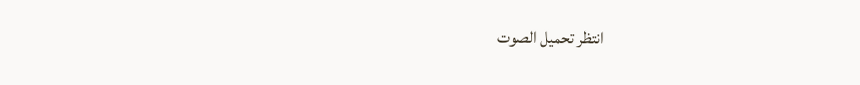انتظر تحميل الصوت